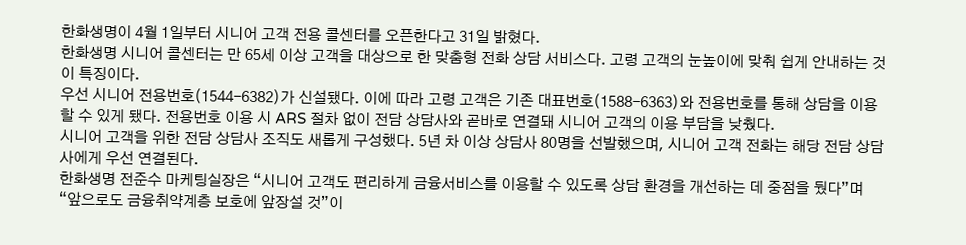한화생명이 4월 1일부터 시니어 고객 전용 콜센터를 오픈한다고 31일 밝혔다.
한화생명 시니어 콜센터는 만 65세 이상 고객을 대상으로 한 맞춤형 전화 상담 서비스다. 고령 고객의 눈높이에 맞춰 쉽게 안내하는 것이 특징이다.
우선 시니어 전용번호(1544-6382)가 신설됐다. 이에 따라 고령 고객은 기존 대표번호(1588-6363)와 전용번호를 통해 상담을 이용할 수 있게 됐다. 전용번호 이용 시 ARS 절차 없이 전담 상담사와 곧바로 연결돼 시니어 고객의 이용 부담을 낮췄다.
시니어 고객을 위한 전담 상담사 조직도 새롭게 구성했다. 5년 차 이상 상담사 80명을 선발했으며, 시니어 고객 전화는 해당 전담 상담사에게 우선 연결된다.
한화생명 전준수 마케팅실장은 “시니어 고객도 편리하게 금융서비스를 이용할 수 있도록 상담 환경을 개선하는 데 중점을 뒀다”며 “앞으로도 금융취약계층 보호에 앞장설 것”이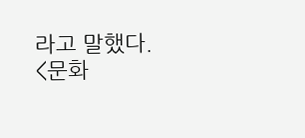라고 말했다.
<문화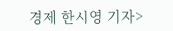경제 한시영 기자>